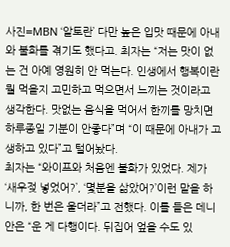사진=MBN ‘알토란’ 다만 높은 입맛 때문에 아내와 불화를 겪기도 했다고. 최자는 “저는 맛이 없는 건 아예 영원히 안 먹는다. 인생에서 행복이란 뭘 먹을지 고민하고 먹으면서 느끼는 것이라고 생각한다. 맛없는 음식을 먹어서 한끼를 망치면 하루종일 기분이 안좋다”며 “이 때문에 아내가 고생하고 있다”고 털어놨다.
최자는 “와이프와 처음엔 불화가 있었다. 제가 ‘새우젖 넣었어?’, ‘몇분을 삶았어?’이런 말을 하니까, 한 번은 울더라”고 전했다. 이를 들은 데니안은 “운 게 다행이다. 뒤집어 엎을 수도 있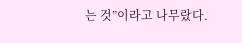는 것”이라고 나무랐다.